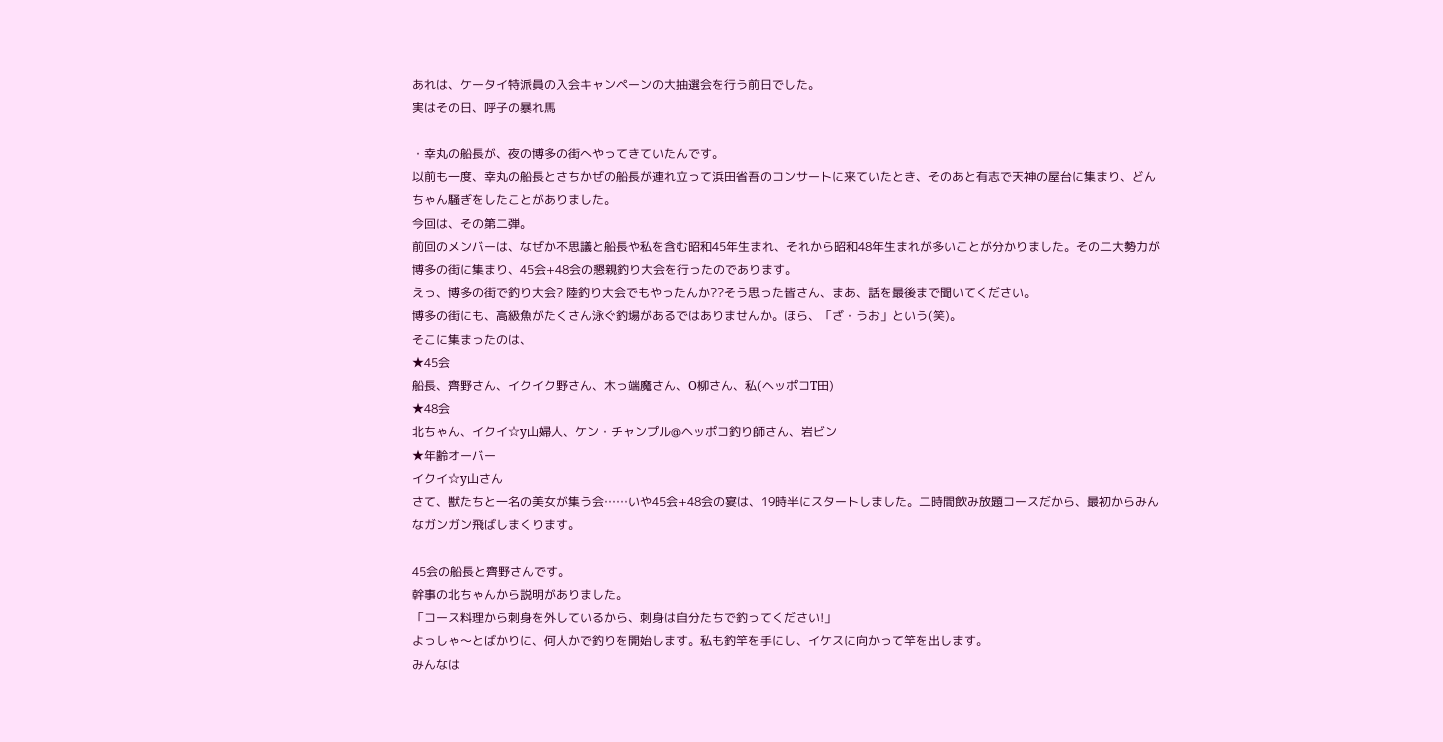あれは、ケータイ特派員の入会キャンペーンの大抽選会を行う前日でした。
実はその日、呼子の暴れ馬

・幸丸の船長が、夜の博多の街へやってきていたんです。
以前も一度、幸丸の船長とさちかぜの船長が連れ立って浜田省吾のコンサートに来ていたとき、そのあと有志で天神の屋台に集まり、どんちゃん騒ぎをしたことがありました。
今回は、その第二弾。
前回のメンバーは、なぜか不思議と船長や私を含む昭和45年生まれ、それから昭和48年生まれが多いことが分かりました。その二大勢力が博多の街に集まり、45会+48会の懇親釣り大会を行ったのであります。
えっ、博多の街で釣り大会? 陸釣り大会でもやったんか??そう思った皆さん、まあ、話を最後まで聞いてください。
博多の街にも、高級魚がたくさん泳ぐ釣場があるではありませんか。ほら、「ざ・うお」という(笑)。
そこに集まったのは、
★45会
船長、齊野さん、イクイク野さん、木っ端魔さん、O柳さん、私(ヘッポコT田)
★48会
北ちゃん、イクイ☆y山婦人、ケン・チャンプル@ヘッポコ釣り師さん、岩ビン
★年齢オーバー
イクイ☆y山さん
さて、獣たちと一名の美女が集う会……いや45会+48会の宴は、19時半にスタートしました。二時間飲み放題コースだから、最初からみんなガンガン飛ばしまくります。

45会の船長と齊野さんです。
幹事の北ちゃんから説明がありました。
「コース料理から刺身を外しているから、刺身は自分たちで釣ってください!」
よっしゃ〜とばかりに、何人かで釣りを開始します。私も釣竿を手にし、イケスに向かって竿を出します。
みんなは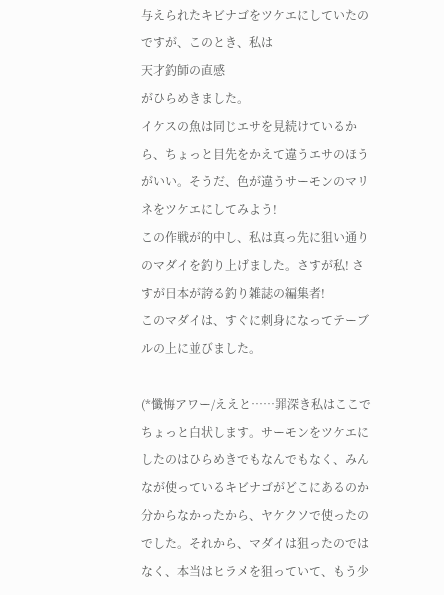与えられたキビナゴをツケエにしていたのですが、このとき、私は
天才釣師の直感
がひらめきました。
イケスの魚は同じエサを見続けているから、ちょっと目先をかえて違うエサのほうがいい。そうだ、色が違うサーモンのマリネをツケエにしてみよう!
この作戦が的中し、私は真っ先に狙い通りのマダイを釣り上げました。さすが私! さすが日本が誇る釣り雑誌の編集者!
このマダイは、すぐに刺身になってテーブルの上に並びました。

(*懺悔アワー/ええと……罪深き私はここでちょっと白状します。サーモンをツケエにしたのはひらめきでもなんでもなく、みんなが使っているキビナゴがどこにあるのか分からなかったから、ヤケクソで使ったのでした。それから、マダイは狙ったのではなく、本当はヒラメを狙っていて、もう少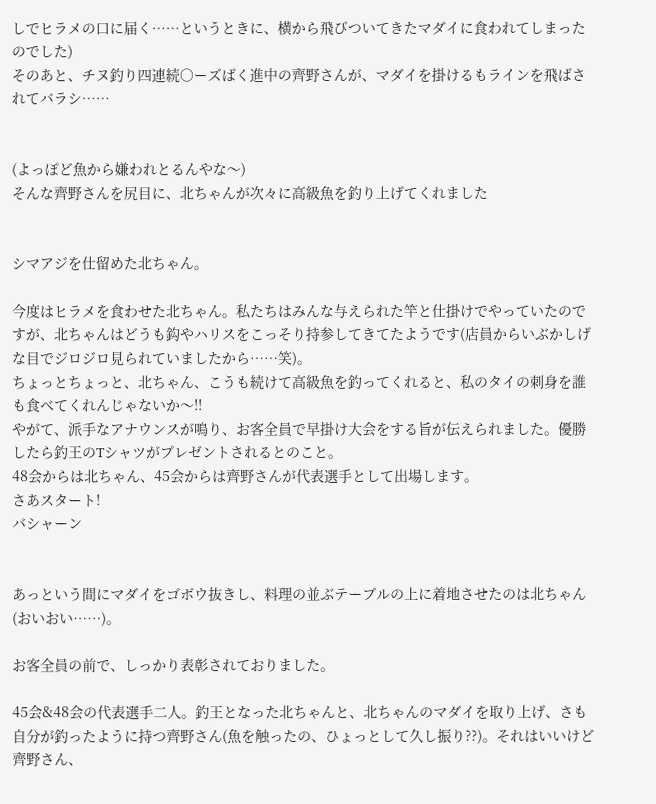しでヒラメの口に届く……というときに、横から飛びついてきたマダイに食われてしまったのでした)
そのあと、チヌ釣り四連続○ーズばく進中の齊野さんが、マダイを掛けるもラインを飛ばされてバラシ……


(よっぽど魚から嫌われとるんやな〜)
そんな齊野さんを尻目に、北ちゃんが次々に高級魚を釣り上げてくれました


シマアジを仕留めた北ちゃん。

今度はヒラメを食わせた北ちゃん。私たちはみんな与えられた竿と仕掛けでやっていたのですが、北ちゃんはどうも鈎やハリスをこっそり持参してきてたようです(店員からいぶかしげな目でジロジロ見られていましたから……笑)。
ちょっとちょっと、北ちゃん、こうも続けて高級魚を釣ってくれると、私のタイの刺身を誰も食べてくれんじゃないか〜!!
やがて、派手なアナウンスが鳴り、お客全員で早掛け大会をする旨が伝えられました。優勝したら釣王のTシャツがプレゼントされるとのこと。
48会からは北ちゃん、45会からは齊野さんが代表選手として出場します。
さあスタート!
バシャーン


あっという間にマダイをゴボウ抜きし、料理の並ぶテーブルの上に着地させたのは北ちゃん(おいおい……)。

お客全員の前で、しっかり表彰されておりました。

45会&48会の代表選手二人。釣王となった北ちゃんと、北ちゃんのマダイを取り上げ、さも自分が釣ったように持つ齊野さん(魚を触ったの、ひょっとして久し振り??)。それはいいけど齊野さん、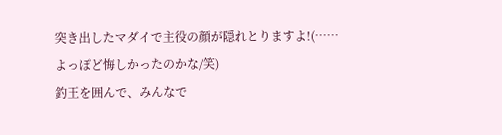突き出したマダイで主役の顔が隠れとりますよ!(……よっぽど悔しかったのかな/笑)
釣王を囲んで、みんなで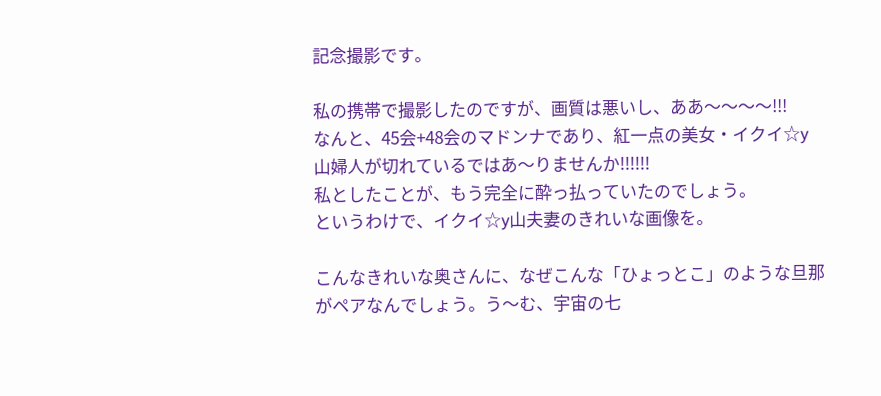記念撮影です。

私の携帯で撮影したのですが、画質は悪いし、ああ〜〜〜〜!!!
なんと、45会+48会のマドンナであり、紅一点の美女・イクイ☆y山婦人が切れているではあ〜りませんか!!!!!!
私としたことが、もう完全に酔っ払っていたのでしょう。
というわけで、イクイ☆y山夫妻のきれいな画像を。

こんなきれいな奥さんに、なぜこんな「ひょっとこ」のような旦那がペアなんでしょう。う〜む、宇宙の七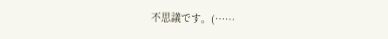不思議です。(……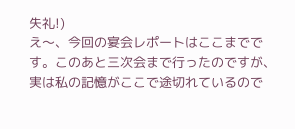失礼!)
え〜、今回の宴会レポートはここまでです。このあと三次会まで行ったのですが、実は私の記憶がここで途切れているので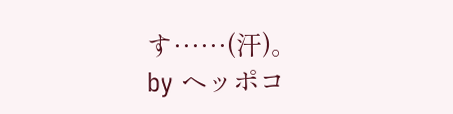す……(汗)。
by ヘッポコ